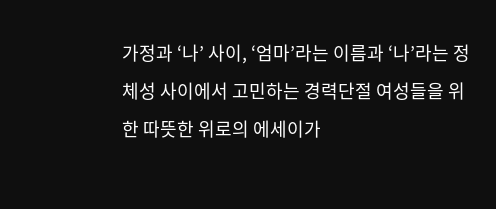가정과 ‘나’ 사이, ‘엄마’라는 이름과 ‘나’라는 정체성 사이에서 고민하는 경력단절 여성들을 위한 따뜻한 위로의 에세이가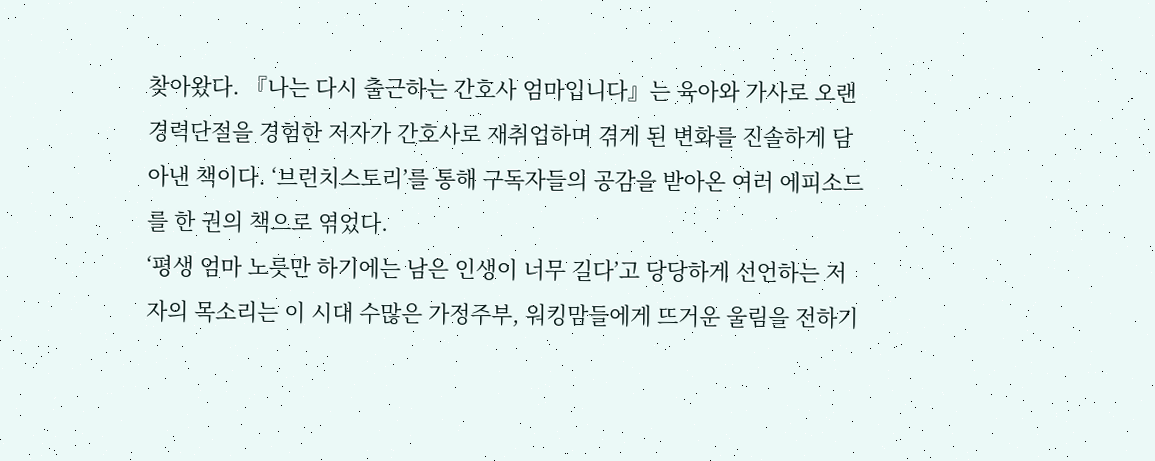찾아왔다. 『나는 다시 출근하는 간호사 엄마입니다』는 육아와 가사로 오랜 경력단절을 경험한 저자가 간호사로 재취업하며 겪게 된 변화를 진솔하게 담아낸 책이다. ‘브런치스토리’를 통해 구독자들의 공감을 받아온 여러 에피소드를 한 권의 책으로 엮었다.
‘평생 엄마 노릇만 하기에는 남은 인생이 너무 길다’고 당당하게 선언하는 저자의 목소리는 이 시대 수많은 가정주부, 워킹맘들에게 뜨거운 울림을 전하기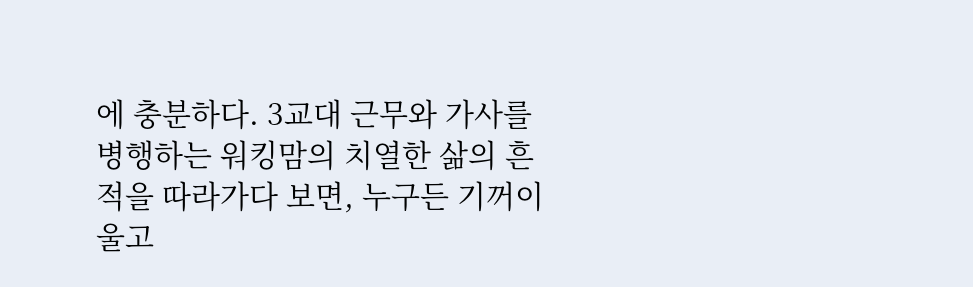에 충분하다. 3교대 근무와 가사를 병행하는 워킹맘의 치열한 삶의 흔적을 따라가다 보면, 누구든 기꺼이 울고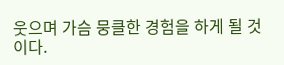웃으며 가슴 뭉클한 경험을 하게 될 것이다.